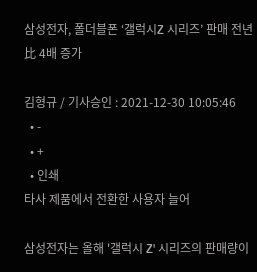삼성전자, 폴더블폰 ‘갤럭시Z 시리즈’ 판매 전년比 4배 증가

김형규 / 기사승인 : 2021-12-30 10:05:46
  • -
  • +
  • 인쇄
타사 제품에서 전환한 사용자 늘어

삼성전자는 올해 '갤럭시 Z' 시리즈의 판매량이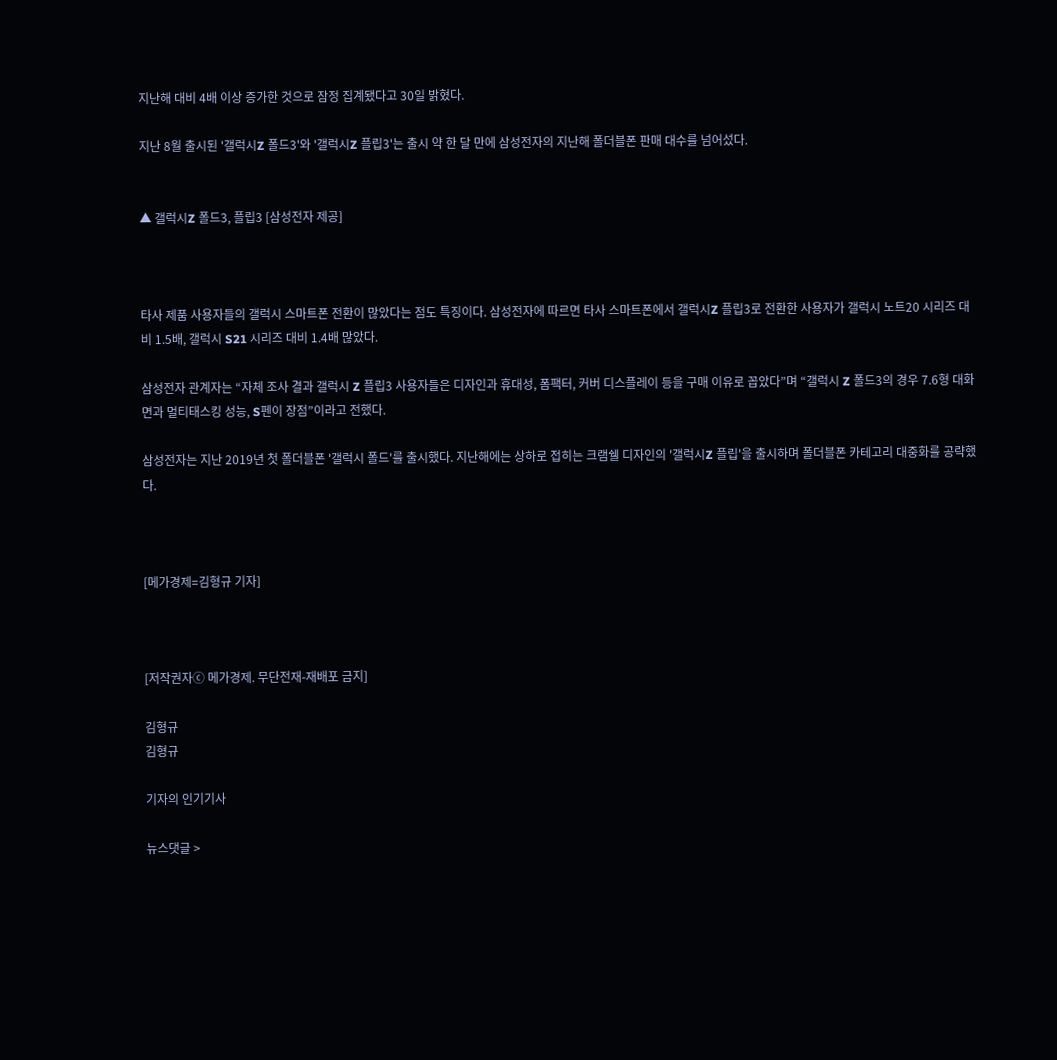지난해 대비 4배 이상 증가한 것으로 잠정 집계됐다고 30일 밝혔다.

지난 8월 출시된 '갤럭시Z 폴드3'와 '갤럭시Z 플립3'는 출시 약 한 달 만에 삼성전자의 지난해 폴더블폰 판매 대수를 넘어섰다.


▲ 갤럭시Z 폴드3, 플립3 [삼성전자 제공]



타사 제품 사용자들의 갤럭시 스마트폰 전환이 많았다는 점도 특징이다. 삼성전자에 따르면 타사 스마트폰에서 갤럭시Z 플립3로 전환한 사용자가 갤럭시 노트20 시리즈 대비 1.5배, 갤럭시 S21 시리즈 대비 1.4배 많았다.

삼성전자 관계자는 “자체 조사 결과 갤럭시 Z 플립3 사용자들은 디자인과 휴대성, 폼팩터, 커버 디스플레이 등을 구매 이유로 꼽았다”며 “갤럭시 Z 폴드3의 경우 7.6형 대화면과 멀티태스킹 성능, S펜이 장점”이라고 전했다.

삼성전자는 지난 2019년 첫 폴더블폰 '갤럭시 폴드'를 출시했다. 지난해에는 상하로 접히는 크램쉘 디자인의 '갤럭시Z 플립'을 출시하며 폴더블폰 카테고리 대중화를 공략했다.



[메가경제=김형규 기자]



[저작권자ⓒ 메가경제. 무단전재-재배포 금지]

김형규
김형규

기자의 인기기사

뉴스댓글 >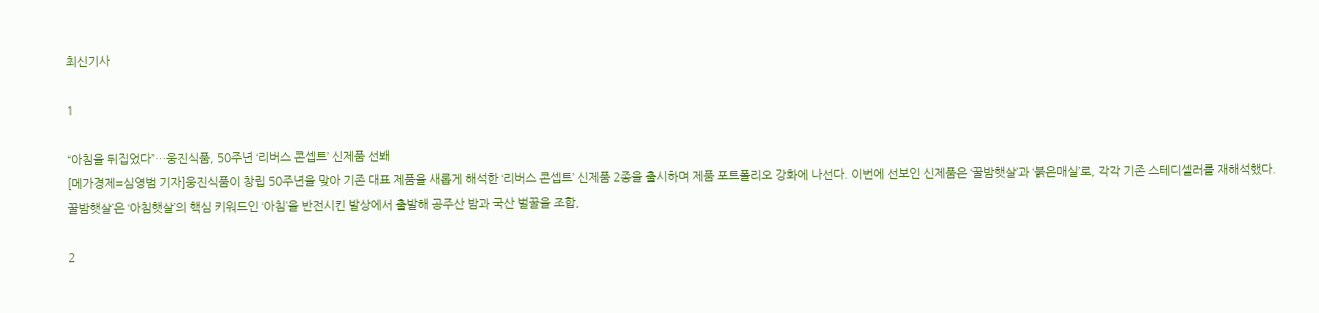최신기사

1

“아침을 뒤집었다”…웅진식품, 50주년 ‘리버스 콘셉트’ 신제품 선봬
[메가경제=심영범 기자]웅진식품이 창립 50주년을 맞아 기존 대표 제품을 새롭게 해석한 ‘리버스 콘셉트’ 신제품 2종을 출시하며 제품 포트폴리오 강화에 나선다. 이번에 선보인 신제품은 ‘꿀밤햇살’과 ‘붉은매실’로, 각각 기존 스테디셀러를 재해석했다. 꿀밤햇살’은 ‘아침햇살’의 핵심 키워드인 ‘아침’을 반전시킨 발상에서 출발해 공주산 밤과 국산 벌꿀을 조합,

2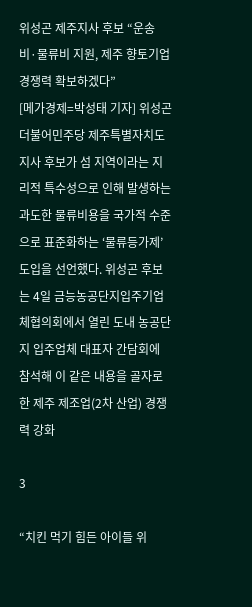위성곤 제주지사 후보 “운송비·물류비 지원, 제주 향토기업 경쟁력 확보하겠다”
[메가경제=박성태 기자] 위성곤 더불어민주당 제주특별자치도지사 후보가 섬 지역이라는 지리적 특수성으로 인해 발생하는 과도한 물류비용을 국가적 수준으로 표준화하는 ‘물류등가제’ 도입을 선언했다. 위성곤 후보는 4일 금능농공단지입주기업체협의회에서 열린 도내 농공단지 입주업체 대표자 간담회에 참석해 이 같은 내용을 골자로 한 제주 제조업(2차 산업) 경쟁력 강화

3

“치킨 먹기 힘든 아이들 위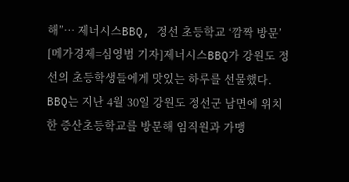해”… 제너시스BBQ, 정선 초등학교 ‘깜짝 방문’
[메가경제=심영범 기자]제너시스BBQ가 강원도 정선의 초등학생들에게 맛있는 하루를 선물했다. BBQ는 지난 4월 30일 강원도 정선군 남면에 위치한 증산초등학교를 방문해 임직원과 가맹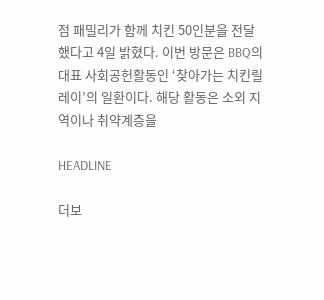점 패밀리가 함께 치킨 50인분을 전달했다고 4일 밝혔다. 이번 방문은 BBQ의 대표 사회공헌활동인 ‘찾아가는 치킨릴레이’의 일환이다. 해당 활동은 소외 지역이나 취약계층을

HEADLINE

더보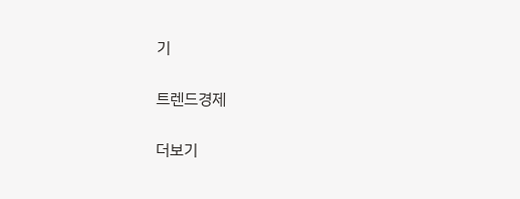기

트렌드경제

더보기